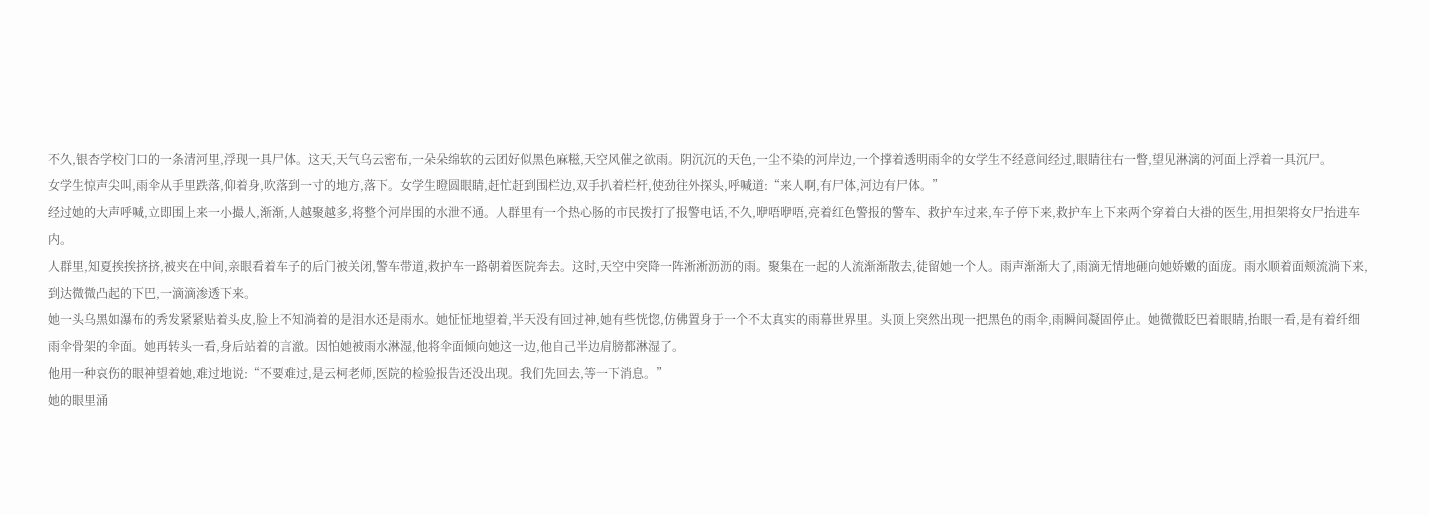不久,银杏学校门口的一条清河里,浮现一具尸体。这天,天气乌云密布,一朵朵绵软的云团好似黑色麻糍,天空风催之欲雨。阴沉沉的天色,一尘不染的河岸边,一个撑着透明雨伞的女学生不经意间经过,眼睛往右一瞥,望见淋漓的河面上浮着一具沉尸。
女学生惊声尖叫,雨伞从手里跌落,仰着身,吹落到一寸的地方,落下。女学生瞪圆眼睛,赶忙赶到围栏边,双手扒着栏杆,使劲往外探头,呼喊道:“来人啊,有尸体,河边有尸体。”
经过她的大声呼喊,立即围上来一小撮人,渐渐,人越聚越多,将整个河岸围的水泄不通。人群里有一个热心肠的市民拨打了报警电话,不久,咿唔咿唔,亮着红色警报的警车、救护车过来,车子停下来,救护车上下来两个穿着白大褂的医生,用担架将女尸抬进车内。
人群里,知夏挨挨挤挤,被夹在中间,亲眼看着车子的后门被关闭,警车带道,救护车一路朝着医院奔去。这时,天空中突降一阵淅淅沥沥的雨。聚集在一起的人流渐渐散去,徒留她一个人。雨声渐渐大了,雨滴无情地砸向她娇嫩的面庞。雨水顺着面颊流淌下来,到达微微凸起的下巴,一滴滴渗透下来。
她一头乌黑如瀑布的秀发紧紧贴着头皮,脸上不知淌着的是泪水还是雨水。她怔怔地望着,半天没有回过神,她有些恍惚,仿佛置身于一个不太真实的雨幕世界里。头顶上突然出现一把黑色的雨伞,雨瞬间凝固停止。她微微眨巴着眼睛,抬眼一看,是有着纤细雨伞骨架的伞面。她再转头一看,身后站着的言澈。因怕她被雨水淋湿,他将伞面倾向她这一边,他自己半边肩膀都淋湿了。
他用一种哀伤的眼神望着她,难过地说:“不要难过,是云柯老师,医院的检验报告还没出现。我们先回去,等一下消息。”
她的眼里涌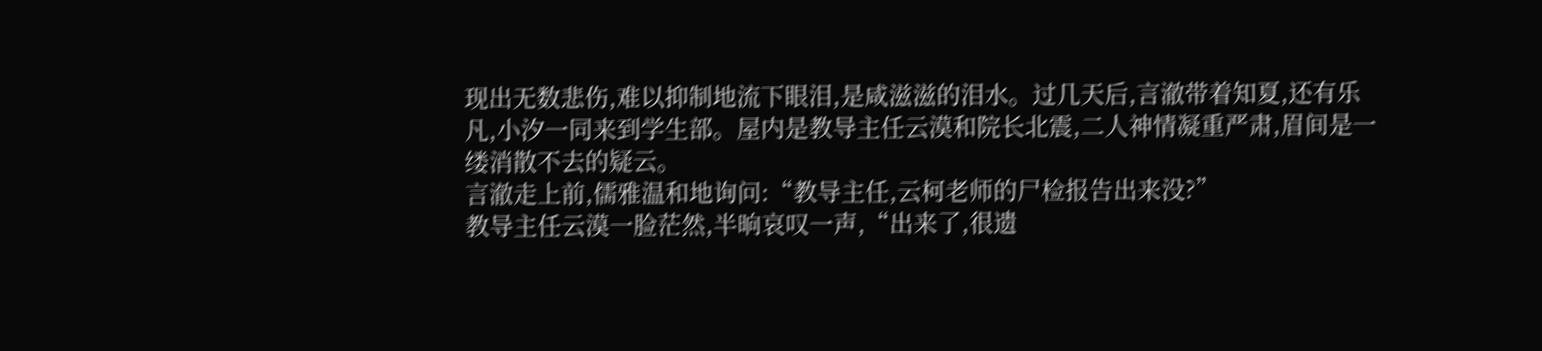现出无数悲伤,难以抑制地流下眼泪,是咸滋滋的泪水。过几天后,言澈带着知夏,还有乐凡,小汐一同来到学生部。屋内是教导主任云漠和院长北震,二人神情凝重严肃,眉间是一缕消散不去的疑云。
言澈走上前,儒雅温和地询问:“教导主任,云柯老师的尸检报告出来没?”
教导主任云漠一脸茫然,半晌哀叹一声,“出来了,很遗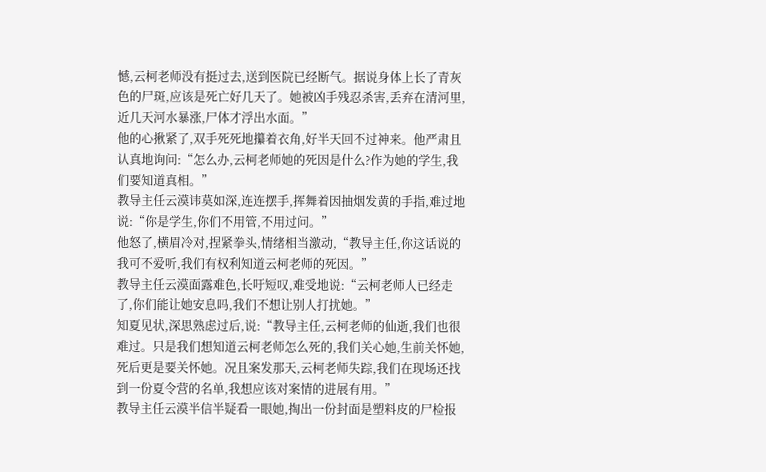憾,云柯老师没有挺过去,送到医院已经断气。据说身体上长了青灰色的尸斑,应该是死亡好几天了。她被凶手残忍杀害,丢弃在清河里,近几天河水暴涨,尸体才浮出水面。”
他的心揪紧了,双手死死地攥着衣角,好半天回不过神来。他严肃且认真地询问:“怎么办,云柯老师她的死因是什么?作为她的学生,我们要知道真相。”
教导主任云漠讳莫如深,连连摆手,挥舞着因抽烟发黄的手指,难过地说:“你是学生,你们不用管,不用过问。”
他怒了,横眉冷对,捏紧拳头,情绪相当激动,“教导主任,你这话说的我可不爱听,我们有权利知道云柯老师的死因。”
教导主任云漠面露难色,长吁短叹,难受地说:“云柯老师人已经走了,你们能让她安息吗,我们不想让别人打扰她。”
知夏见状,深思熟虑过后,说:“教导主任,云柯老师的仙逝,我们也很难过。只是我们想知道云柯老师怎么死的,我们关心她,生前关怀她,死后更是要关怀她。况且案发那天,云柯老师失踪,我们在现场还找到一份夏令营的名单,我想应该对案情的进展有用。”
教导主任云漠半信半疑看一眼她,掏出一份封面是塑料皮的尸检报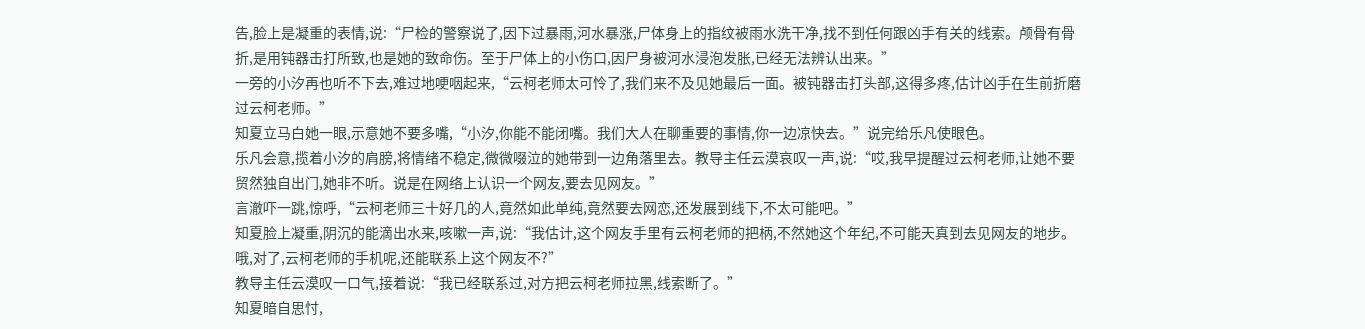告,脸上是凝重的表情,说:“尸检的警察说了,因下过暴雨,河水暴涨,尸体身上的指纹被雨水洗干净,找不到任何跟凶手有关的线索。颅骨有骨折,是用钝器击打所致,也是她的致命伤。至于尸体上的小伤口,因尸身被河水浸泡发胀,已经无法辨认出来。”
一旁的小汐再也听不下去,难过地哽咽起来,“云柯老师太可怜了,我们来不及见她最后一面。被钝器击打头部,这得多疼,估计凶手在生前折磨过云柯老师。”
知夏立马白她一眼,示意她不要多嘴,“小汐,你能不能闭嘴。我们大人在聊重要的事情,你一边凉快去。”说完给乐凡使眼色。
乐凡会意,揽着小汐的肩膀,将情绪不稳定,微微啜泣的她带到一边角落里去。教导主任云漠哀叹一声,说:“哎,我早提醒过云柯老师,让她不要贸然独自出门,她非不听。说是在网络上认识一个网友,要去见网友。”
言澈吓一跳,惊呼,“云柯老师三十好几的人,竟然如此单纯,竟然要去网恋,还发展到线下,不太可能吧。”
知夏脸上凝重,阴沉的能滴出水来,咳嗽一声,说:“我估计,这个网友手里有云柯老师的把柄,不然她这个年纪,不可能天真到去见网友的地步。哦,对了,云柯老师的手机呢,还能联系上这个网友不?”
教导主任云漠叹一口气,接着说:“我已经联系过,对方把云柯老师拉黑,线索断了。”
知夏暗自思忖,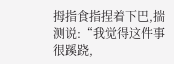拇指食指捏着下巴,揣测说:“我觉得这件事很蹊跷,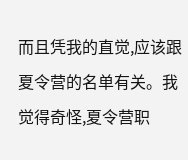而且凭我的直觉,应该跟夏令营的名单有关。我觉得奇怪,夏令营职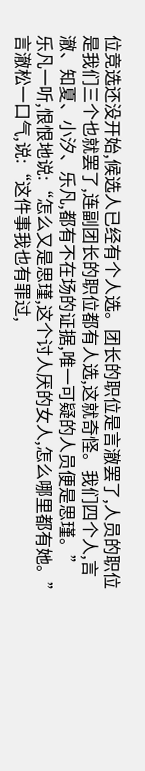位竞选还没开始,候选人已经有个人选。团长的职位是言澈罢了,人员的职位是我们三个也就罢了,连副团长的职位都有人选,这就奇怪。我们四个人,言澈、知夏、小汐、乐凡,都有不在场的证据,唯一可疑的人员便是思瑾。”
乐凡一听,恨恨地说:“怎么又是思瑾,这个讨人厌的女人,怎么哪里都有她。”
言澈松一口气,说:“这件事我也有罪过,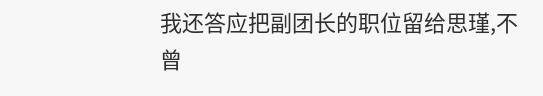我还答应把副团长的职位留给思瑾,不曾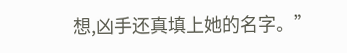想,凶手还真填上她的名字。”